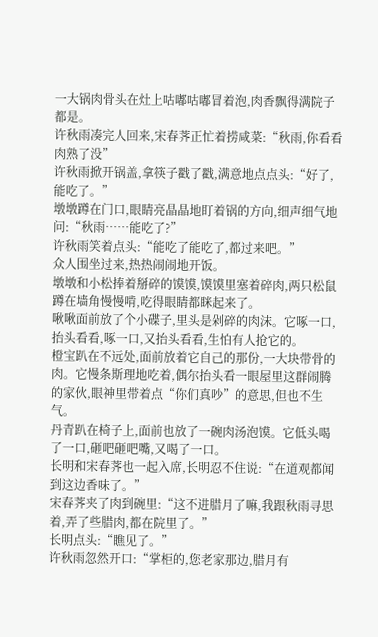一大锅肉骨头在灶上咕嘟咕嘟冒着泡,肉香飘得满院子都是。
许秋雨凑完人回来,宋春荠正忙着捞咸菜:“秋雨,你看看肉熟了没”
许秋雨掀开锅盖,拿筷子戳了戳,满意地点点头:“好了,能吃了。”
墩墩蹲在门口,眼睛亮晶晶地盯着锅的方向,细声细气地问:“秋雨……能吃了?”
许秋雨笑着点头:“能吃了能吃了,都过来吧。”
众人围坐过来,热热闹闹地开饭。
墩墩和小松捧着掰碎的馍馍,馍馍里塞着碎肉,两只松鼠蹲在墙角慢慢啃,吃得眼睛都眯起来了。
啾啾面前放了个小碟子,里头是剁碎的肉沫。它啄一口,抬头看看,啄一口,又抬头看看,生怕有人抢它的。
橙宝趴在不远处,面前放着它自己的那份,一大块带骨的肉。它慢条斯理地吃着,偶尔抬头看一眼屋里这群闹腾的家伙,眼神里带着点“你们真吵”的意思,但也不生气。
丹青趴在椅子上,面前也放了一碗肉汤泡馍。它低头喝了一口,砸吧砸吧嘴,又喝了一口。
长明和宋春荠也一起入席,长明忍不住说:“在道观都闻到这边香味了。”
宋春荠夹了肉到碗里:“这不进腊月了嘛,我跟秋雨寻思着,弄了些腊肉,都在院里了。”
长明点头:“瞧见了。”
许秋雨忽然开口:“掌柜的,您老家那边,腊月有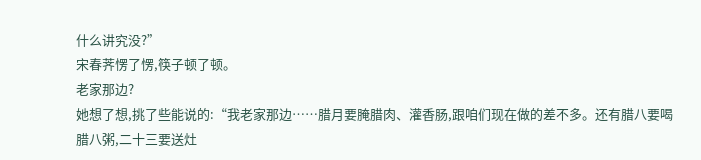什么讲究没?”
宋春荠愣了愣,筷子顿了顿。
老家那边?
她想了想,挑了些能说的:“我老家那边……腊月要腌腊肉、灌香肠,跟咱们现在做的差不多。还有腊八要喝腊八粥,二十三要送灶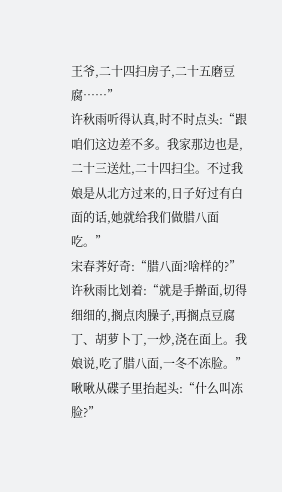王爷,二十四扫房子,二十五磨豆腐……”
许秋雨听得认真,时不时点头:“跟咱们这边差不多。我家那边也是,二十三送灶,二十四扫尘。不过我娘是从北方过来的,日子好过有白面的话,她就给我们做腊八面吃。”
宋春荠好奇:“腊八面?啥样的?”
许秋雨比划着:“就是手擀面,切得细细的,搁点肉臊子,再搁点豆腐丁、胡萝卜丁,一炒,浇在面上。我娘说,吃了腊八面,一冬不冻脸。”
啾啾从碟子里抬起头:“什么叫冻脸?”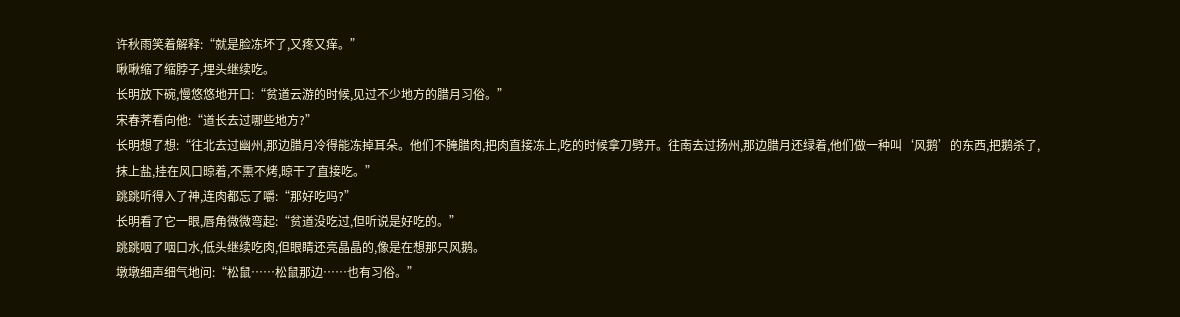许秋雨笑着解释:“就是脸冻坏了,又疼又痒。”
啾啾缩了缩脖子,埋头继续吃。
长明放下碗,慢悠悠地开口:“贫道云游的时候,见过不少地方的腊月习俗。”
宋春荠看向他:“道长去过哪些地方?”
长明想了想:“往北去过幽州,那边腊月冷得能冻掉耳朵。他们不腌腊肉,把肉直接冻上,吃的时候拿刀劈开。往南去过扬州,那边腊月还绿着,他们做一种叫‘风鹅’的东西,把鹅杀了,抹上盐,挂在风口晾着,不熏不烤,晾干了直接吃。”
跳跳听得入了神,连肉都忘了嚼:“那好吃吗?”
长明看了它一眼,唇角微微弯起:“贫道没吃过,但听说是好吃的。”
跳跳咽了咽口水,低头继续吃肉,但眼睛还亮晶晶的,像是在想那只风鹅。
墩墩细声细气地问:“松鼠……松鼠那边……也有习俗。”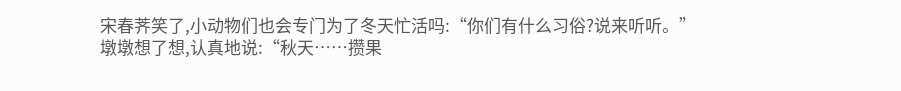宋春荠笑了,小动物们也会专门为了冬天忙活吗:“你们有什么习俗?说来听听。”
墩墩想了想,认真地说:“秋天……攒果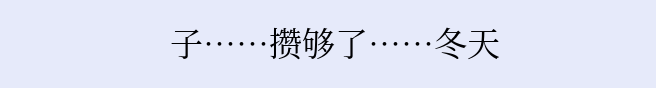子……攒够了……冬天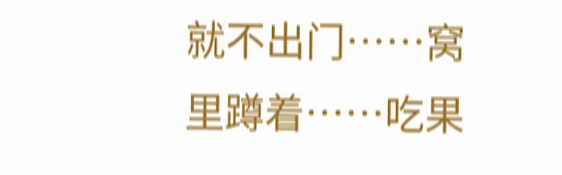就不出门……窝里蹲着……吃果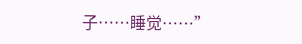子……睡觉……”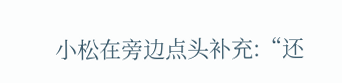小松在旁边点头补充:“还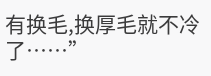有换毛,换厚毛就不冷了……”